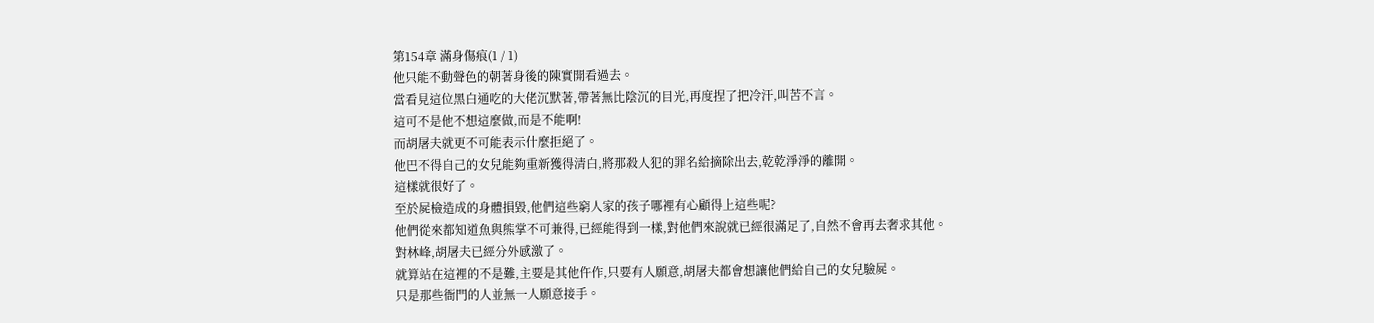第154章 滿身傷痕(1 / 1)
他只能不動聲色的朝著身後的陳實開看過去。
當看見這位黑白通吃的大佬沉默著,帶著無比陰沉的目光,再度捏了把冷汗,叫苦不言。
這可不是他不想這麼做,而是不能啊!
而胡屠夫就更不可能表示什麼拒絕了。
他巴不得自己的女兒能夠重新獲得清白,將那殺人犯的罪名給摘除出去,乾乾淨淨的離開。
這樣就很好了。
至於屍檢造成的身體損毀,他們這些窮人家的孩子哪裡有心顧得上這些呢?
他們從來都知道魚與熊掌不可兼得,已經能得到一樣,對他們來說就已經很滿足了,自然不會再去奢求其他。
對林峰,胡屠夫已經分外感激了。
就算站在這裡的不是難,主要是其他仵作,只要有人願意,胡屠夫都會想讓他們給自己的女兒驗屍。
只是那些衙門的人並無一人願意接手。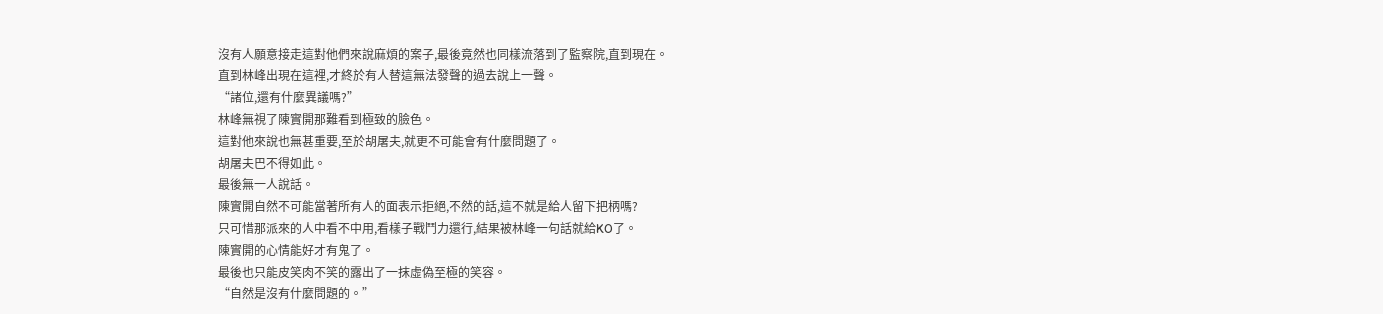沒有人願意接走這對他們來說麻煩的案子,最後竟然也同樣流落到了監察院,直到現在。
直到林峰出現在這裡,才終於有人替這無法發聲的過去說上一聲。
“諸位,還有什麼異議嗎?”
林峰無視了陳實開那難看到極致的臉色。
這對他來說也無甚重要,至於胡屠夫,就更不可能會有什麼問題了。
胡屠夫巴不得如此。
最後無一人說話。
陳實開自然不可能當著所有人的面表示拒絕,不然的話,這不就是給人留下把柄嗎?
只可惜那派來的人中看不中用,看樣子戰鬥力還行,結果被林峰一句話就給KO了。
陳實開的心情能好才有鬼了。
最後也只能皮笑肉不笑的露出了一抹虛偽至極的笑容。
“自然是沒有什麼問題的。”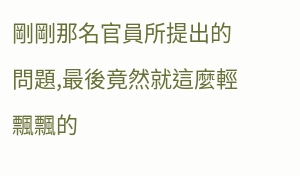剛剛那名官員所提出的問題,最後竟然就這麼輕飄飄的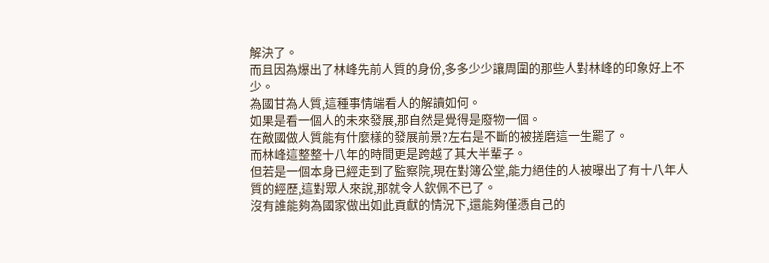解決了。
而且因為爆出了林峰先前人質的身份,多多少少讓周圍的那些人對林峰的印象好上不少。
為國甘為人質,這種事情端看人的解讀如何。
如果是看一個人的未來發展,那自然是覺得是廢物一個。
在敵國做人質能有什麼樣的發展前景?左右是不斷的被搓磨這一生罷了。
而林峰這整整十八年的時間更是跨越了其大半輩子。
但若是一個本身已經走到了監察院,現在對簿公堂,能力絕佳的人被曝出了有十八年人質的經歷,這對眾人來說,那就令人欽佩不已了。
沒有誰能夠為國家做出如此貢獻的情況下,還能夠僅憑自己的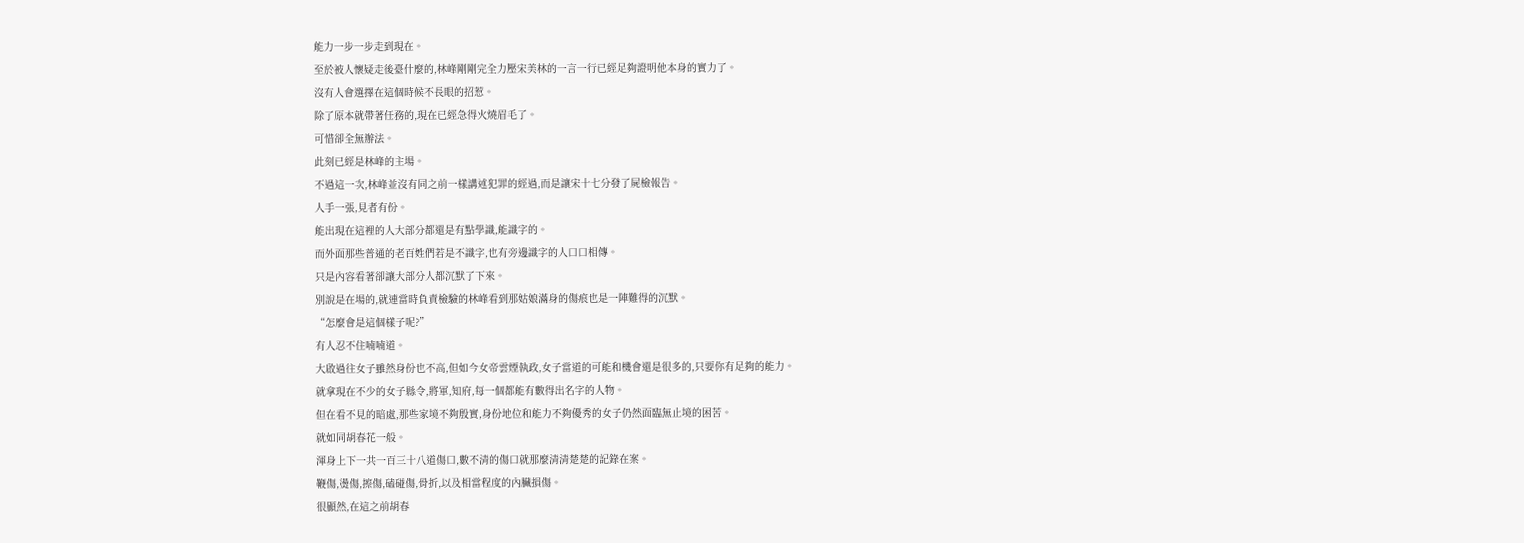能力一步一步走到現在。
至於被人懷疑走後臺什麼的,林峰剛剛完全力壓宋美林的一言一行已經足夠證明他本身的實力了。
沒有人會選擇在這個時候不長眼的招惹。
除了原本就帶著任務的,現在已經急得火燒眉毛了。
可惜卻全無辦法。
此刻已經是林峰的主場。
不過這一次,林峰並沒有同之前一樣講述犯罪的經過,而是讓宋十七分發了屍檢報告。
人手一張,見者有份。
能出現在這裡的人大部分都還是有點學識,能識字的。
而外面那些普通的老百姓們若是不識字,也有旁邊識字的人口口相傳。
只是內容看著卻讓大部分人都沉默了下來。
別說是在場的,就連當時負責檢驗的林峰看到那姑娘滿身的傷痕也是一陣難得的沉默。
“怎麼會是這個樣子呢?”
有人忍不住喃喃道。
大啟過往女子雖然身份也不高,但如今女帝雲煙執政,女子當道的可能和機會還是很多的,只要你有足夠的能力。
就拿現在不少的女子縣令,將軍,知府,每一個都能有數得出名字的人物。
但在看不見的暗處,那些家境不夠殷實,身份地位和能力不夠優秀的女子仍然面臨無止境的困苦。
就如同胡春花一般。
渾身上下一共一百三十八道傷口,數不清的傷口就那麼清清楚楚的記錄在案。
鞭傷,燙傷,擦傷,磕碰傷,骨折,以及相當程度的內臟損傷。
很顯然,在這之前胡春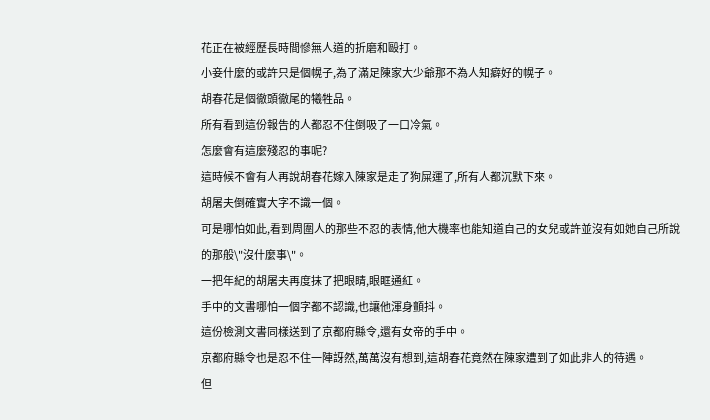花正在被經歷長時間慘無人道的折磨和毆打。
小妾什麼的或許只是個幌子,為了滿足陳家大少爺那不為人知癖好的幌子。
胡春花是個徹頭徹尾的犧牲品。
所有看到這份報告的人都忍不住倒吸了一口冷氣。
怎麼會有這麼殘忍的事呢?
這時候不會有人再說胡春花嫁入陳家是走了狗屎運了,所有人都沉默下來。
胡屠夫倒確實大字不識一個。
可是哪怕如此,看到周圍人的那些不忍的表情,他大機率也能知道自己的女兒或許並沒有如她自己所說的那般\"沒什麼事\"。
一把年紀的胡屠夫再度抹了把眼睛,眼眶通紅。
手中的文書哪怕一個字都不認識,也讓他渾身顫抖。
這份檢測文書同樣送到了京都府縣令,還有女帝的手中。
京都府縣令也是忍不住一陣訝然,萬萬沒有想到,這胡春花竟然在陳家遭到了如此非人的待遇。
但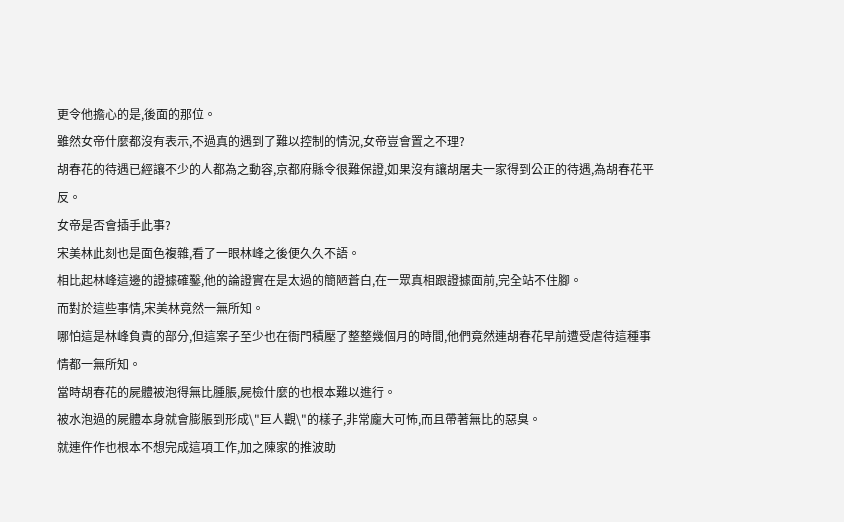更令他擔心的是,後面的那位。
雖然女帝什麼都沒有表示,不過真的遇到了難以控制的情況,女帝豈會置之不理?
胡春花的待遇已經讓不少的人都為之動容,京都府縣令很難保證,如果沒有讓胡屠夫一家得到公正的待遇,為胡春花平反。
女帝是否會插手此事?
宋美林此刻也是面色複雜,看了一眼林峰之後便久久不語。
相比起林峰這邊的證據確鑿,他的論證實在是太過的簡陋蒼白,在一眾真相跟證據面前,完全站不住腳。
而對於這些事情,宋美林竟然一無所知。
哪怕這是林峰負責的部分,但這案子至少也在衙門積壓了整整幾個月的時間,他們竟然連胡春花早前遭受虐待這種事情都一無所知。
當時胡春花的屍體被泡得無比腫脹,屍檢什麼的也根本難以進行。
被水泡過的屍體本身就會膨脹到形成\"巨人觀\"的樣子,非常龐大可怖,而且帶著無比的惡臭。
就連仵作也根本不想完成這項工作,加之陳家的推波助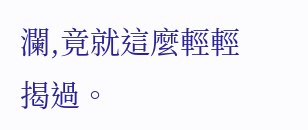瀾,竟就這麼輕輕揭過。